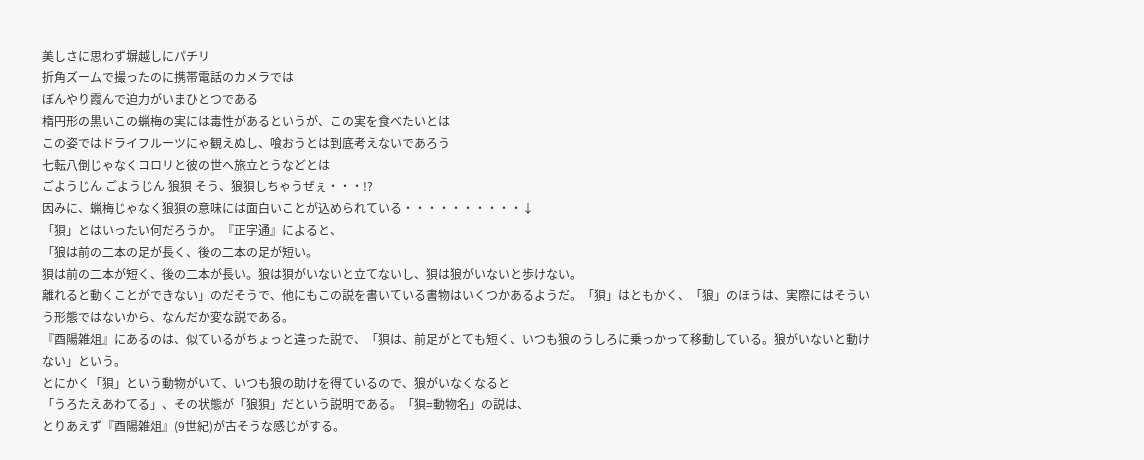美しさに思わず塀越しにパチリ
折角ズームで撮ったのに携帯電話のカメラでは
ぼんやり霞んで迫力がいまひとつである
楕円形の黒いこの蝋梅の実には毒性があるというが、この実を食べたいとは
この姿ではドライフルーツにゃ観えぬし、喰おうとは到底考えないであろう
七転八倒じゃなくコロリと彼の世へ旅立とうなどとは
ごようじん ごようじん 狼狽 そう、狼狽しちゃうぜぇ・・・!?
因みに、蝋梅じゃなく狼狽の意味には面白いことが込められている・・・・・・・・・・↓
「狽」とはいったい何だろうか。『正字通』によると、
「狼は前の二本の足が長く、後の二本の足が短い。
狽は前の二本が短く、後の二本が長い。狼は狽がいないと立てないし、狽は狼がいないと歩けない。
離れると動くことができない」のだそうで、他にもこの説を書いている書物はいくつかあるようだ。「狽」はともかく、「狼」のほうは、実際にはそういう形態ではないから、なんだか変な説である。
『酉陽雑俎』にあるのは、似ているがちょっと違った説で、「狽は、前足がとても短く、いつも狼のうしろに乗っかって移動している。狼がいないと動けない」という。
とにかく「狽」という動物がいて、いつも狼の助けを得ているので、狼がいなくなると
「うろたえあわてる」、その状態が「狼狽」だという説明である。「狽=動物名」の説は、
とりあえず『酉陽雑俎』(9世紀)が古そうな感じがする。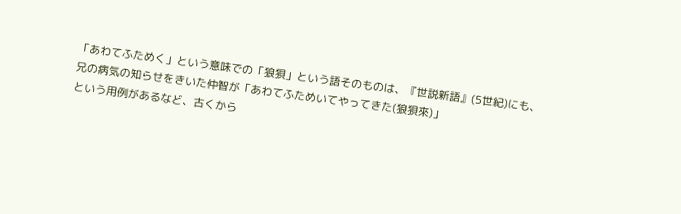「あわてふためく」という意味での「狼狽」という語そのものは、『世説新語』(5世紀)にも、
兄の病気の知らせをきいた仲智が「あわてふためいてやってきた(狼狽來)」
という用例があるなど、古くから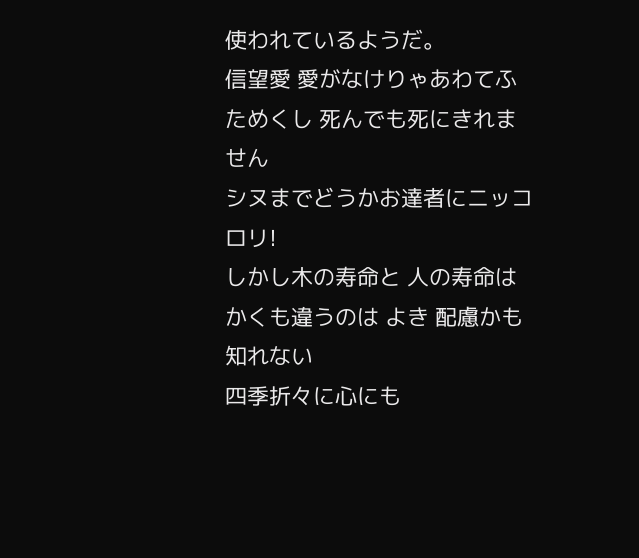使われているようだ。
信望愛 愛がなけりゃあわてふためくし 死んでも死にきれません
シヌまでどうかお達者にニッコロリ!
しかし木の寿命と 人の寿命は かくも違うのは よき 配慮かも知れない
四季折々に心にも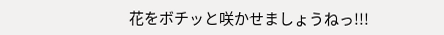花をボチッと咲かせましょうねっ!!!